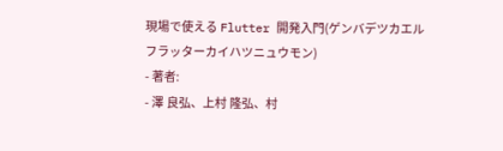現場で使える Flutter 開発入門(ゲンバデツカエル フラッターカイハツニュウモン)
- 著者:
- 澤 良弘、上村 隆弘、村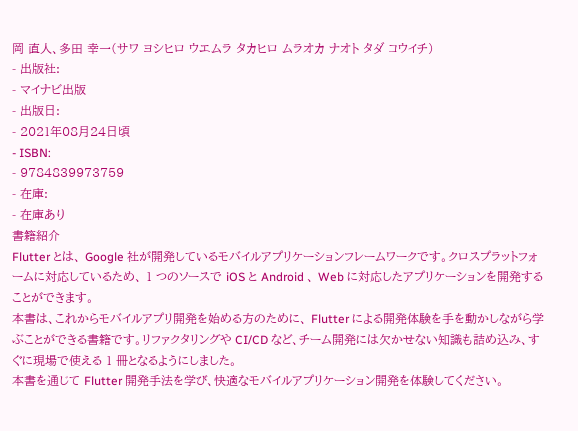岡 直人、多田 幸一(サワ ヨシヒロ ウエムラ タカヒロ ムラオカ ナオト タダ コウイチ)
- 出版社:
- マイナビ出版
- 出版日:
- 2021年08月24日頃
- ISBN:
- 9784839973759
- 在庫:
- 在庫あり
書籍紹介
Flutter とは、 Google 社が開発しているモバイルアプリケーションフレームワークです。クロスプラットフォームに対応しているため、 1 つのソースで iOS と Android 、 Web に対応したアプリケーションを開発することができます。
本書は、これからモバイルアプリ開発を始める方のために、 Flutter による開発体験を手を動かしながら学ぶことができる書籍です。リファクタリングや CI/CD など、チーム開発には欠かせない知識も詰め込み、すぐに現場で使える 1 冊となるようにしました。
本書を通じて Flutter 開発手法を学び、快適なモバイルアプリケーション開発を体験してください。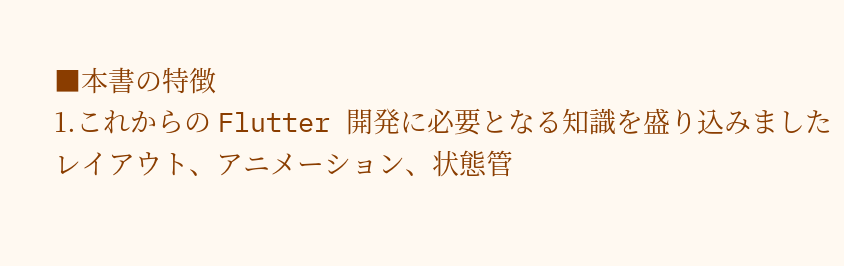■本書の特徴
1.これからの Flutter 開発に必要となる知識を盛り込みました
レイアウト、アニメーション、状態管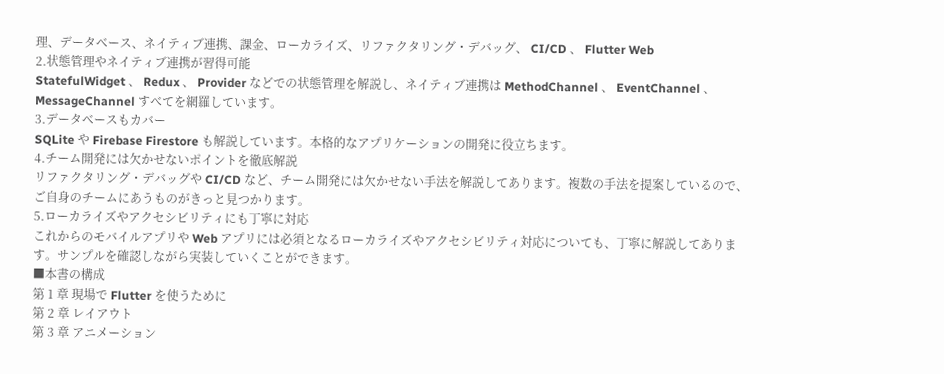理、データベース、ネイティブ連携、課金、ローカライズ、リファクタリング・デバッグ、 CI/CD 、 Flutter Web
2.状態管理やネイティブ連携が習得可能
StatefulWidget 、 Redux 、 Provider などでの状態管理を解説し、ネイティブ連携は MethodChannel 、 EventChannel 、 MessageChannel すべてを網羅しています。
3.データベースもカバー
SQLite や Firebase Firestore も解説しています。本格的なアプリケーションの開発に役立ちます。
4.チーム開発には欠かせないポイントを徹底解説
リファクタリング・デバッグや CI/CD など、チーム開発には欠かせない手法を解説してあります。複数の手法を提案しているので、ご自身のチームにあうものがきっと見つかります。
5.ローカライズやアクセシビリティにも丁寧に対応
これからのモバイルアプリや Web アプリには必須となるローカライズやアクセシビリティ対応についても、丁寧に解説してあります。サンプルを確認しながら実装していくことができます。
■本書の構成
第 1 章 現場で Flutter を使うために
第 2 章 レイアウト
第 3 章 アニメーション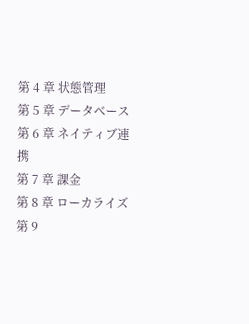第 4 章 状態管理
第 5 章 データベース
第 6 章 ネイティブ連携
第 7 章 課金
第 8 章 ローカライズ
第 9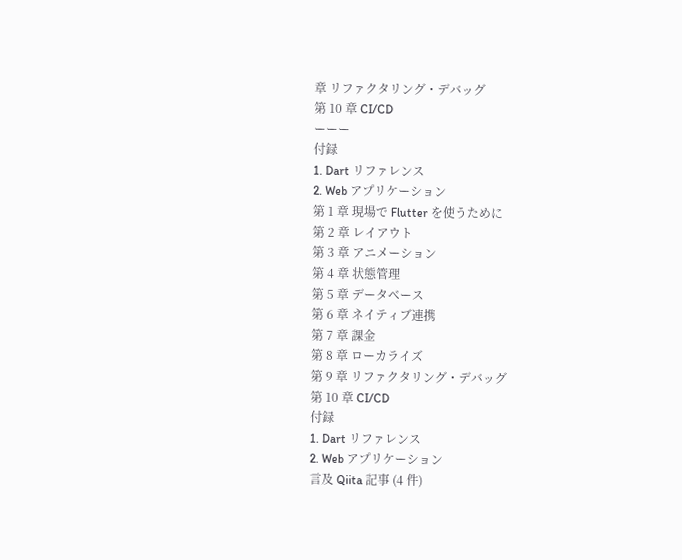章 リファクタリング・デバッグ
第 10 章 CI/CD
ーーー
付録
1. Dart リファレンス
2. Web アプリケーション
第 1 章 現場で Flutter を使うために
第 2 章 レイアウト
第 3 章 アニメーション
第 4 章 状態管理
第 5 章 データベース
第 6 章 ネイティブ連携
第 7 章 課金
第 8 章 ローカライズ
第 9 章 リファクタリング・デバッグ
第 10 章 CI/CD
付録
1. Dart リファレンス
2. Web アプリケーション
言及 Qiita 記事 (4 件)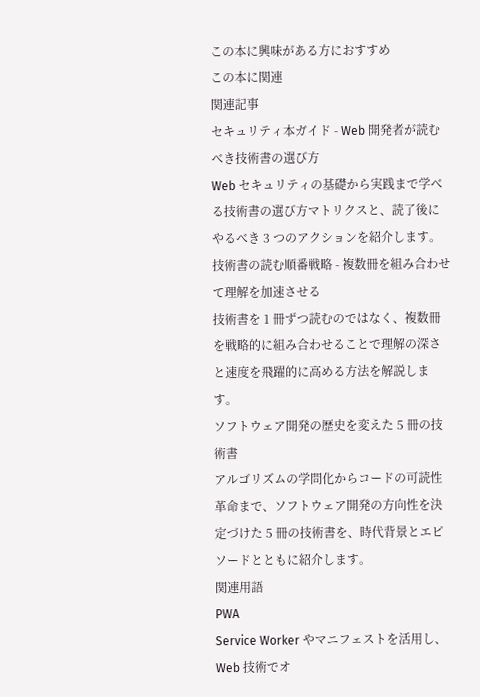この本に興味がある方におすすめ
この本に関連
関連記事
セキュリティ本ガイド - Web 開発者が読むべき技術書の選び方
Web セキュリティの基礎から実践まで学べる技術書の選び方マトリクスと、読了後にやるべき 3 つのアクションを紹介します。
技術書の読む順番戦略 - 複数冊を組み合わせて理解を加速させる
技術書を 1 冊ずつ読むのではなく、複数冊を戦略的に組み合わせることで理解の深さと速度を飛躍的に高める方法を解説します。
ソフトウェア開発の歴史を変えた 5 冊の技術書
アルゴリズムの学問化からコードの可読性革命まで、ソフトウェア開発の方向性を決定づけた 5 冊の技術書を、時代背景とエピソードとともに紹介します。
関連用語
PWA
Service Worker やマニフェストを活用し、Web 技術でオ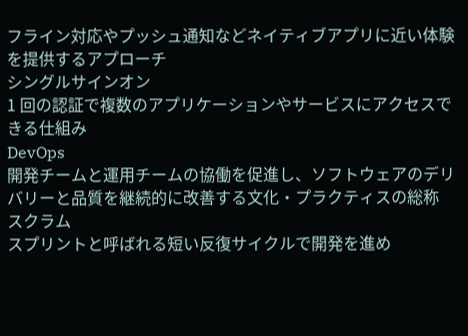フライン対応やプッシュ通知などネイティブアプリに近い体験を提供するアプローチ
シングルサインオン
1 回の認証で複数のアプリケーションやサービスにアクセスできる仕組み
DevOps
開発チームと運用チームの協働を促進し、ソフトウェアのデリバリーと品質を継続的に改善する文化・プラクティスの総称
スクラム
スプリントと呼ばれる短い反復サイクルで開発を進め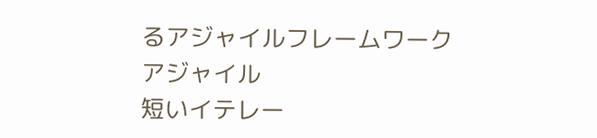るアジャイルフレームワーク
アジャイル
短いイテレー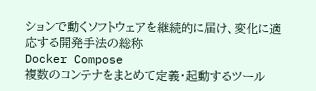ションで動くソフトウェアを継続的に届け、変化に適応する開発手法の総称
Docker Compose
複数のコンテナをまとめて定義・起動するツール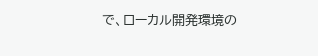で、ローカル開発環境の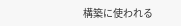構築に使われる